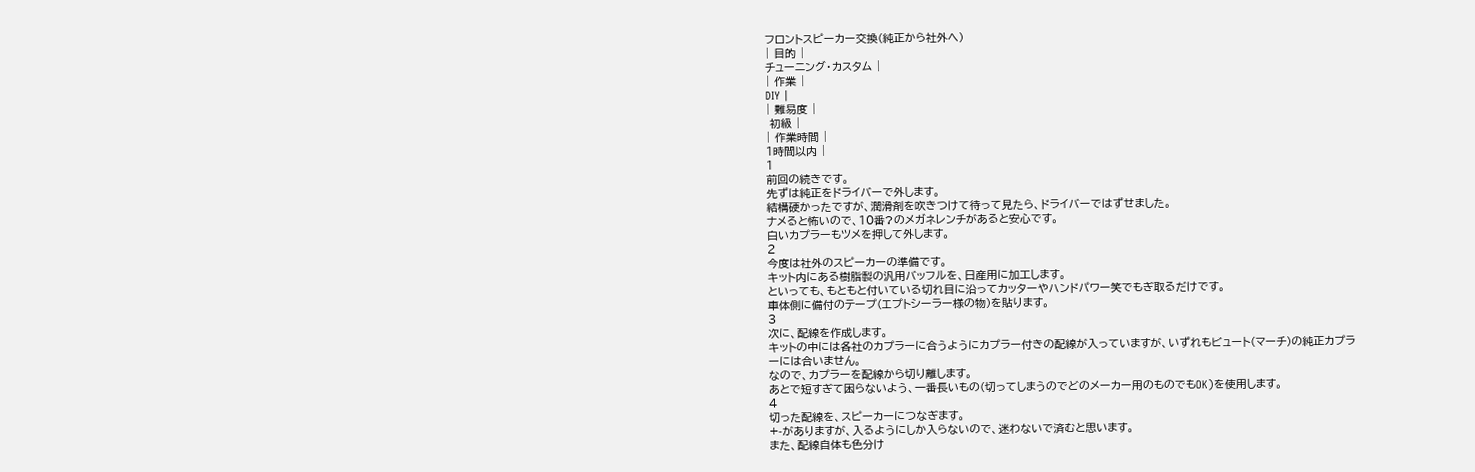フロントスピーカー交換(純正から社外へ)
| 目的 |
チューニング・カスタム |
| 作業 |
DIY |
| 難易度 |
 初級 |
| 作業時間 |
1時間以内 |
1
前回の続きです。
先ずは純正をドライバーで外します。
結構硬かったですが、潤滑剤を吹きつけて待って見たら、ドライバーではずせました。
ナメると怖いので、10番?のメガネレンチがあると安心です。
白いカプラーもツメを押して外します。
2
今度は社外のスピーカーの準備です。
キット内にある樹脂製の汎用バッフルを、日産用に加工します。
といっても、もともと付いている切れ目に沿ってカッターやハンドパワー笑でもぎ取るだけです。
車体側に備付のテープ(エプトシーラー様の物)を貼ります。
3
次に、配線を作成します。
キットの中には各社のカプラーに合うようにカプラー付きの配線が入っていますが、いずれもビュート(マーチ)の純正カプラーには合いません。
なので、カプラーを配線から切り離します。
あとで短すぎて困らないよう、一番長いもの(切ってしまうのでどのメーカー用のものでもOK)を使用します。
4
切った配線を、スピーカーにつなぎます。
+-がありますが、入るようにしか入らないので、迷わないで済むと思います。
また、配線自体も色分け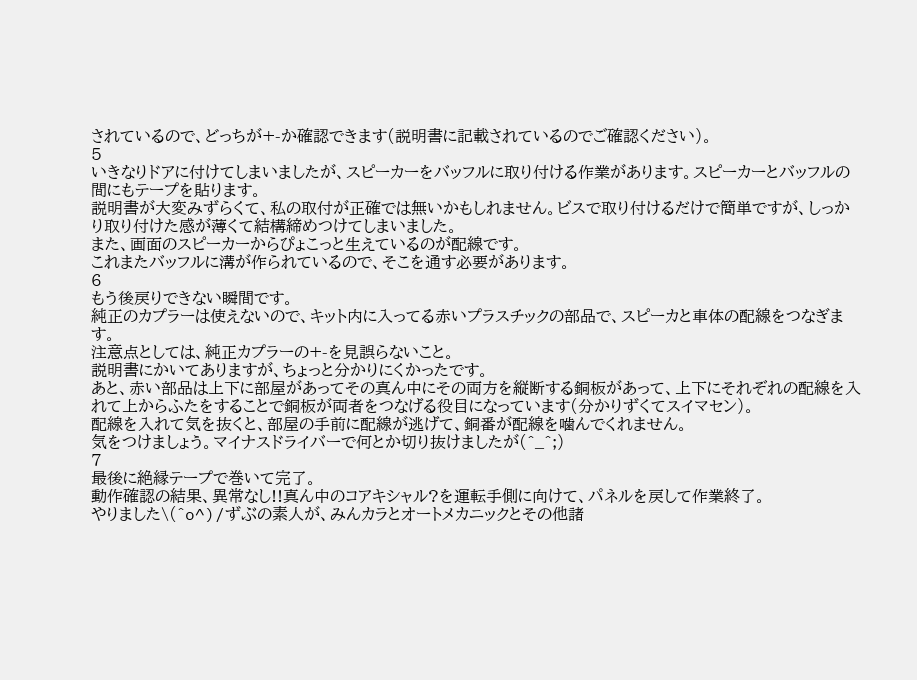されているので、どっちが+-か確認できます(説明書に記載されているのでご確認ください)。
5
いきなりドアに付けてしまいましたが、スピーカーをバッフルに取り付ける作業があります。スピーカーとバッフルの間にもテープを貼ります。
説明書が大変みずらくて、私の取付が正確では無いかもしれません。ビスで取り付けるだけで簡単ですが、しっかり取り付けた感が薄くて結構締めつけてしまいました。
また、画面のスピーカーからぴょこっと生えているのが配線です。
これまたバッフルに溝が作られているので、そこを通す必要があります。
6
もう後戻りできない瞬間です。
純正のカプラーは使えないので、キット内に入ってる赤いプラスチックの部品で、スピーカと車体の配線をつなぎます。
注意点としては、純正カプラーの+-を見誤らないこと。
説明書にかいてありますが、ちょっと分かりにくかったです。
あと、赤い部品は上下に部屋があってその真ん中にその両方を縦断する銅板があって、上下にそれぞれの配線を入れて上からふたをすることで銅板が両者をつなげる役目になっています(分かりずくてスイマセン)。
配線を入れて気を抜くと、部屋の手前に配線が逃げて、銅番が配線を噛んでくれません。
気をつけましょう。マイナスドライバーで何とか切り抜けましたが(^_^;)
7
最後に絶縁テープで巻いて完了。
動作確認の結果、異常なし!!真ん中のコアキシャル?を運転手側に向けて、パネルを戻して作業終了。
やりました\(^o^)/ずぶの素人が、みんカラとオートメカニックとその他諸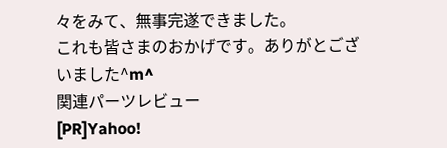々をみて、無事完遂できました。
これも皆さまのおかげです。ありがとございました^m^
関連パーツレビュー
[PR]Yahoo!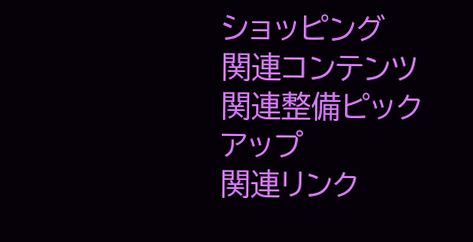ショッピング
関連コンテンツ
関連整備ピックアップ
関連リンク